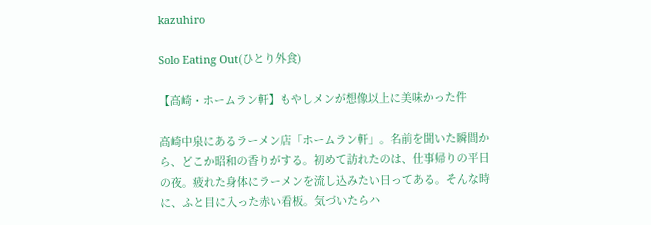kazuhiro

Solo Eating Out(ひとり外食)

【高崎・ホームラン軒】もやしメンが想像以上に美味かった件

高崎中泉にあるラーメン店「ホームラン軒」。名前を聞いた瞬間から、どこか昭和の香りがする。初めて訪れたのは、仕事帰りの平日の夜。疲れた身体にラーメンを流し込みたい日ってある。そんな時に、ふと目に入った赤い看板。気づいたらハ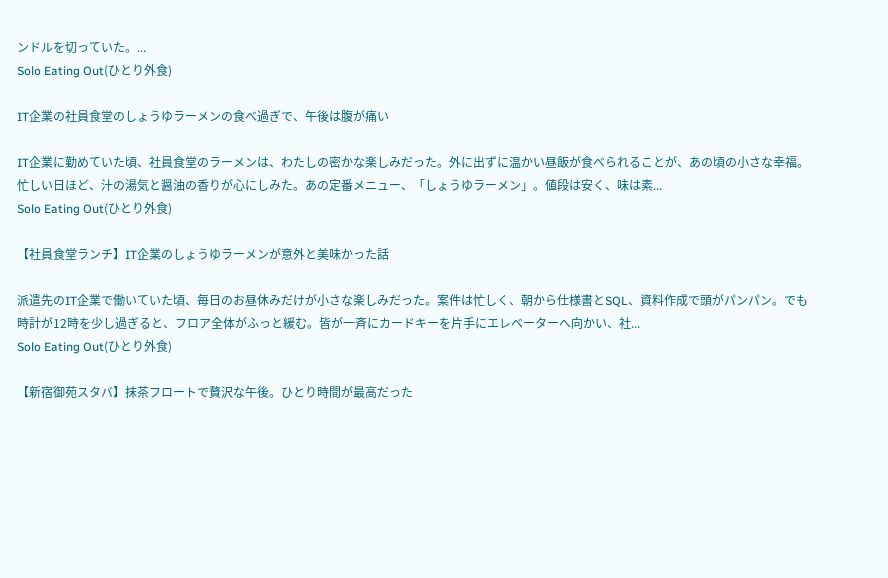ンドルを切っていた。...
Solo Eating Out(ひとり外食)

IT企業の社員食堂のしょうゆラーメンの食べ過ぎで、午後は腹が痛い

IT企業に勤めていた頃、社員食堂のラーメンは、わたしの密かな楽しみだった。外に出ずに温かい昼飯が食べられることが、あの頃の小さな幸福。忙しい日ほど、汁の湯気と醤油の香りが心にしみた。あの定番メニュー、「しょうゆラーメン」。値段は安く、味は素...
Solo Eating Out(ひとり外食)

【社員食堂ランチ】IT企業のしょうゆラーメンが意外と美味かった話

派遣先のIT企業で働いていた頃、毎日のお昼休みだけが小さな楽しみだった。案件は忙しく、朝から仕様書とSQL、資料作成で頭がパンパン。でも時計が12時を少し過ぎると、フロア全体がふっと緩む。皆が一斉にカードキーを片手にエレベーターへ向かい、社...
Solo Eating Out(ひとり外食)

【新宿御苑スタバ】抹茶フロートで贅沢な午後。ひとり時間が最高だった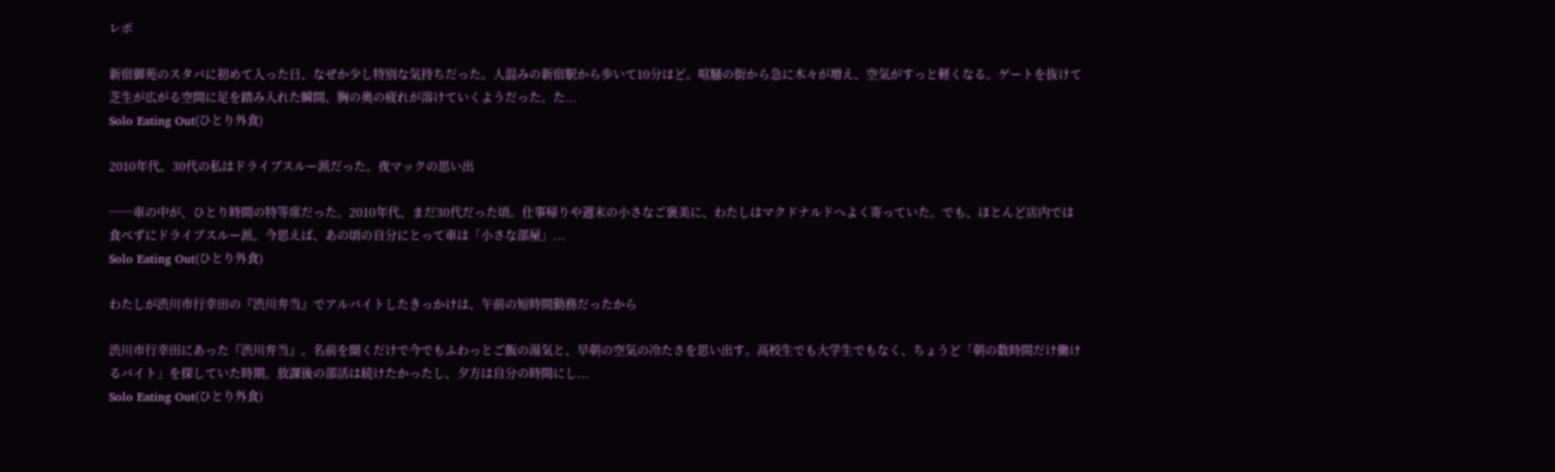レポ

新宿御苑のスタバに初めて入った日、なぜか少し特別な気持ちだった。人混みの新宿駅から歩いて10分ほど。喧騒の街から急に木々が増え、空気がすっと軽くなる。ゲートを抜けて芝生が広がる空間に足を踏み入れた瞬間、胸の奥の疲れが溶けていくようだった。た...
Solo Eating Out(ひとり外食)

2010年代、30代の私はドライブスルー派だった。夜マックの思い出

──車の中が、ひとり時間の特等席だった。2010年代、まだ30代だった頃。仕事帰りや週末の小さなご褒美に、わたしはマクドナルドへよく寄っていた。でも、ほとんど店内では食べずにドライブスルー派。今思えば、あの頃の自分にとって車は「小さな部屋」...
Solo Eating Out(ひとり外食)

わたしが渋川市行幸田の『渋川弁当』でアルバイトしたきっかけは、午前の短時間勤務だったから

渋川市行幸田にあった『渋川弁当』。名前を聞くだけで今でもふわっとご飯の湯気と、早朝の空気の冷たさを思い出す。高校生でも大学生でもなく、ちょうど「朝の数時間だけ働けるバイト」を探していた時期。放課後の部活は続けたかったし、夕方は自分の時間にし...
Solo Eating Out(ひとり外食)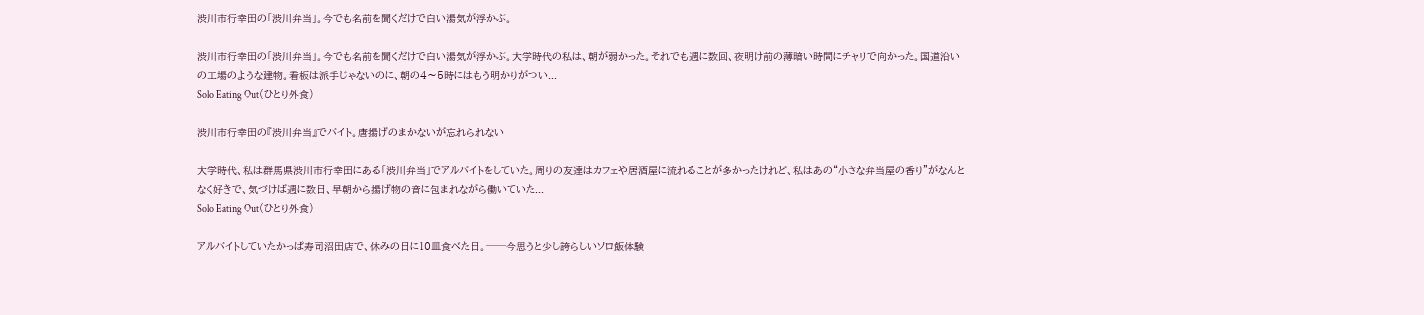渋川市行幸田の「渋川弁当」。今でも名前を聞くだけで白い湯気が浮かぶ。

渋川市行幸田の「渋川弁当」。今でも名前を聞くだけで白い湯気が浮かぶ。大学時代の私は、朝が弱かった。それでも週に数回、夜明け前の薄暗い時間にチャリで向かった。国道沿いの工場のような建物。看板は派手じゃないのに、朝の4〜5時にはもう明かりがつい...
Solo Eating Out(ひとり外食)

渋川市行幸田の『渋川弁当』でバイト。唐揚げのまかないが忘れられない

大学時代、私は群馬県渋川市行幸田にある「渋川弁当」でアルバイトをしていた。周りの友達はカフェや居酒屋に流れることが多かったけれど、私はあの“小さな弁当屋の香り”がなんとなく好きで、気づけば週に数日、早朝から揚げ物の音に包まれながら働いていた...
Solo Eating Out(ひとり外食)

アルバイトしていたかっぱ寿司沼田店で、休みの日に10皿食べた日。──今思うと少し誇らしいソロ飯体験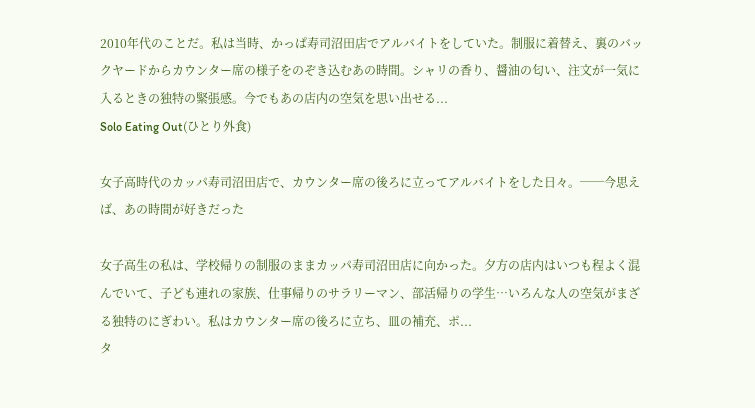2010年代のことだ。私は当時、かっぱ寿司沼田店でアルバイトをしていた。制服に着替え、裏のバックヤードからカウンター席の様子をのぞき込むあの時間。シャリの香り、醤油の匂い、注文が一気に入るときの独特の緊張感。今でもあの店内の空気を思い出せる...
Solo Eating Out(ひとり外食)

女子高時代のカッパ寿司沼田店で、カウンター席の後ろに立ってアルバイトをした日々。──今思えば、あの時間が好きだった

女子高生の私は、学校帰りの制服のままカッパ寿司沼田店に向かった。夕方の店内はいつも程よく混んでいて、子ども連れの家族、仕事帰りのサラリーマン、部活帰りの学生…いろんな人の空気がまざる独特のにぎわい。私はカウンター席の後ろに立ち、皿の補充、ポ...
タ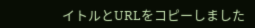イトルとURLをコピーしました